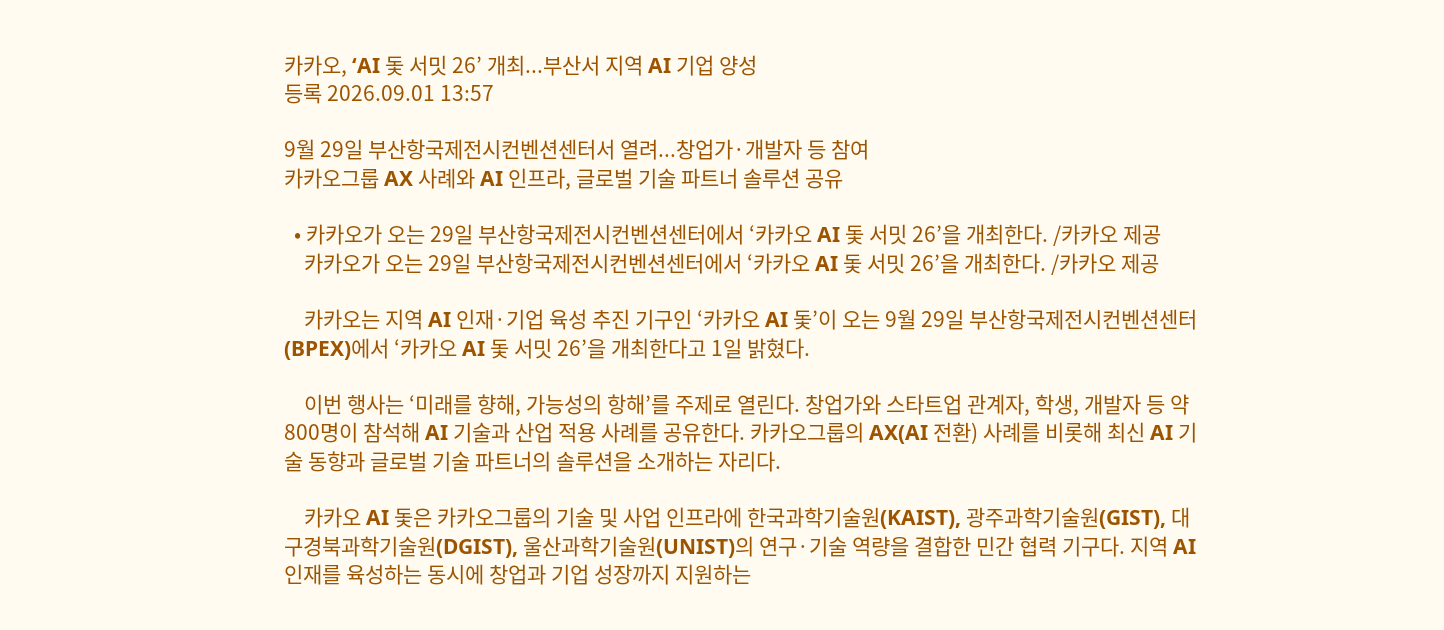카카오, ‘AI 돛 서밋 26’ 개최...부산서 지역 AI 기업 양성
등록 2026.09.01 13:57

9월 29일 부산항국제전시컨벤션센터서 열려...창업가·개발자 등 참여
카카오그룹 AX 사례와 AI 인프라, 글로벌 기술 파트너 솔루션 공유

  • 카카오가 오는 29일 부산항국제전시컨벤션센터에서 ‘카카오 AI 돛 서밋 26’을 개최한다. /카카오 제공
    카카오가 오는 29일 부산항국제전시컨벤션센터에서 ‘카카오 AI 돛 서밋 26’을 개최한다. /카카오 제공

    카카오는 지역 AI 인재·기업 육성 추진 기구인 ‘카카오 AI 돛’이 오는 9월 29일 부산항국제전시컨벤션센터(BPEX)에서 ‘카카오 AI 돛 서밋 26’을 개최한다고 1일 밝혔다.

    이번 행사는 ‘미래를 향해, 가능성의 항해’를 주제로 열린다. 창업가와 스타트업 관계자, 학생, 개발자 등 약 800명이 참석해 AI 기술과 산업 적용 사례를 공유한다. 카카오그룹의 AX(AI 전환) 사례를 비롯해 최신 AI 기술 동향과 글로벌 기술 파트너의 솔루션을 소개하는 자리다.

    카카오 AI 돛은 카카오그룹의 기술 및 사업 인프라에 한국과학기술원(KAIST), 광주과학기술원(GIST), 대구경북과학기술원(DGIST), 울산과학기술원(UNIST)의 연구·기술 역량을 결합한 민간 협력 기구다. 지역 AI 인재를 육성하는 동시에 창업과 기업 성장까지 지원하는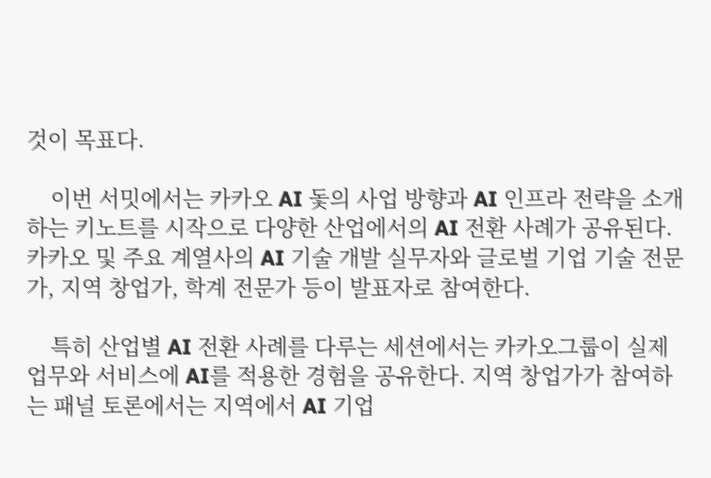것이 목표다.

    이번 서밋에서는 카카오 AI 돛의 사업 방향과 AI 인프라 전략을 소개하는 키노트를 시작으로 다양한 산업에서의 AI 전환 사례가 공유된다. 카카오 및 주요 계열사의 AI 기술 개발 실무자와 글로벌 기업 기술 전문가, 지역 창업가, 학계 전문가 등이 발표자로 참여한다.

    특히 산업별 AI 전환 사례를 다루는 세션에서는 카카오그룹이 실제 업무와 서비스에 AI를 적용한 경험을 공유한다. 지역 창업가가 참여하는 패널 토론에서는 지역에서 AI 기업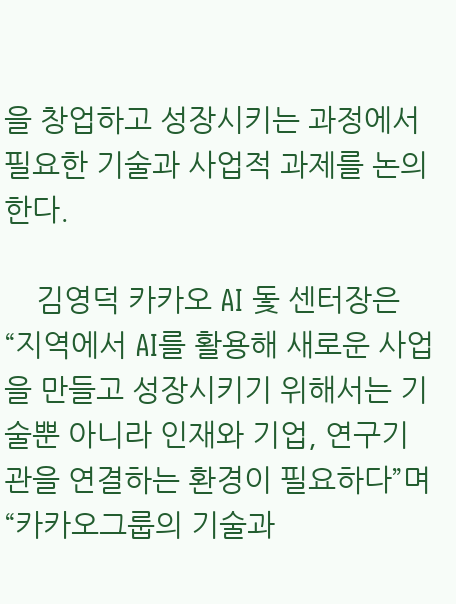을 창업하고 성장시키는 과정에서 필요한 기술과 사업적 과제를 논의한다.

    김영덕 카카오 AI 돛 센터장은 “지역에서 AI를 활용해 새로운 사업을 만들고 성장시키기 위해서는 기술뿐 아니라 인재와 기업, 연구기관을 연결하는 환경이 필요하다”며 “카카오그룹의 기술과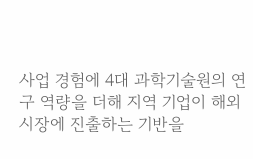사업 경험에 4대 과학기술원의 연구 역량을 더해 지역 기업이 해외 시장에 진출하는 기반을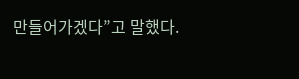만들어가겠다”고 말했다.